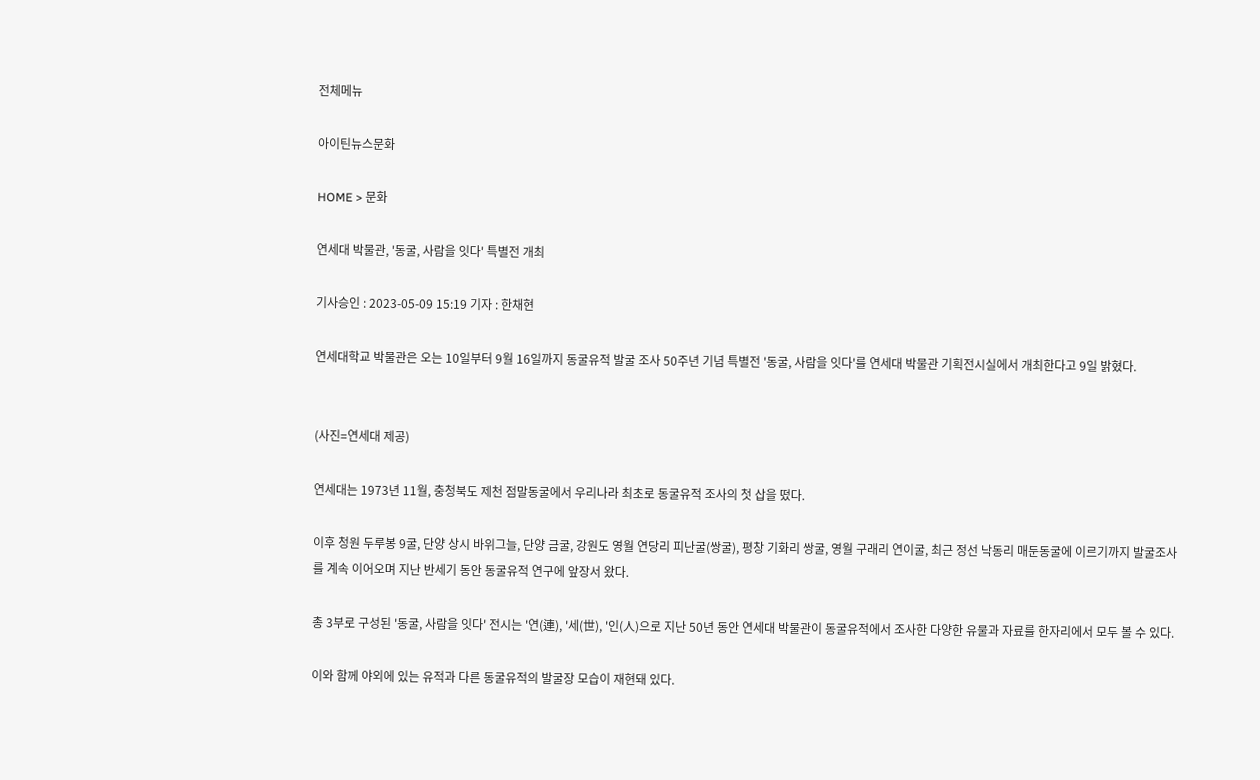전체메뉴

아이틴뉴스문화

HOME > 문화

연세대 박물관, '동굴, 사람을 잇다' 특별전 개최

기사승인 : 2023-05-09 15:19 기자 : 한채현

연세대학교 박물관은 오는 10일부터 9월 16일까지 동굴유적 발굴 조사 50주년 기념 특별전 '동굴, 사람을 잇다'를 연세대 박물관 기획전시실에서 개최한다고 9일 밝혔다.


(사진=연세대 제공)

연세대는 1973년 11월, 충청북도 제천 점말동굴에서 우리나라 최초로 동굴유적 조사의 첫 삽을 떴다.

이후 청원 두루봉 9굴, 단양 상시 바위그늘, 단양 금굴, 강원도 영월 연당리 피난굴(쌍굴), 평창 기화리 쌍굴, 영월 구래리 연이굴, 최근 정선 낙동리 매둔동굴에 이르기까지 발굴조사를 계속 이어오며 지난 반세기 동안 동굴유적 연구에 앞장서 왔다.

총 3부로 구성된 '동굴, 사람을 잇다' 전시는 '연(連), '세(世), '인(人)으로 지난 50년 동안 연세대 박물관이 동굴유적에서 조사한 다양한 유물과 자료를 한자리에서 모두 볼 수 있다.

이와 함께 야외에 있는 유적과 다른 동굴유적의 발굴장 모습이 재현돼 있다.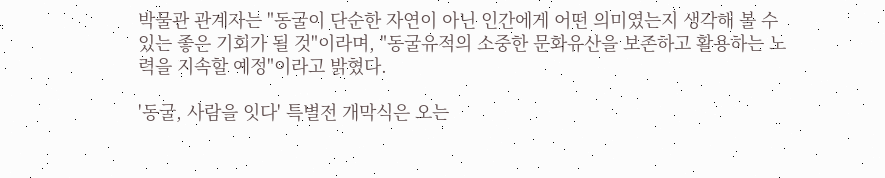박물관 관계자는 "동굴이 단순한 자연이 아닌 인간에게 어떤 의미였는지 생각해 볼 수 있는 좋은 기회가 될 것"이라며, "동굴유적의 소중한 문화유산을 보존하고 활용하는 노력을 지속할 예정"이라고 밝혔다.

'동굴, 사람을 잇다' 특별전 개막식은 오는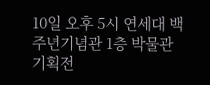10일 오후 5시 연세대 백주년기념관 1층 박물관 기획전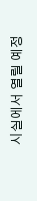시실에서 열릴 예정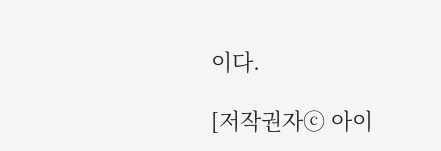이다.

[저작권자ⓒ 아이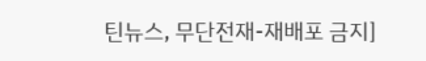틴뉴스, 무단전재-재배포 금지]